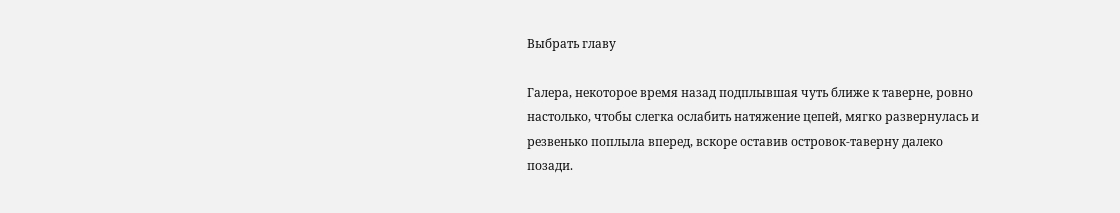Выбрать главу

Галера, некоторое время назад подплывшая чуть ближе к таверне, ровно настолько, чтобы слегка ослабить натяжение цепей, мягко развернулась и резвенько поплыла вперед, вскоре оставив островок-таверну далеко позади.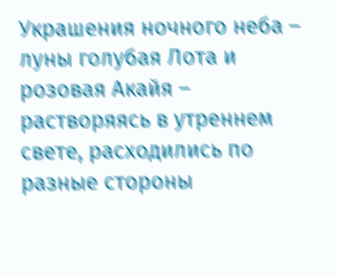Украшения ночного неба – луны голубая Лота и розовая Акайя – растворяясь в утреннем свете, расходились по разные стороны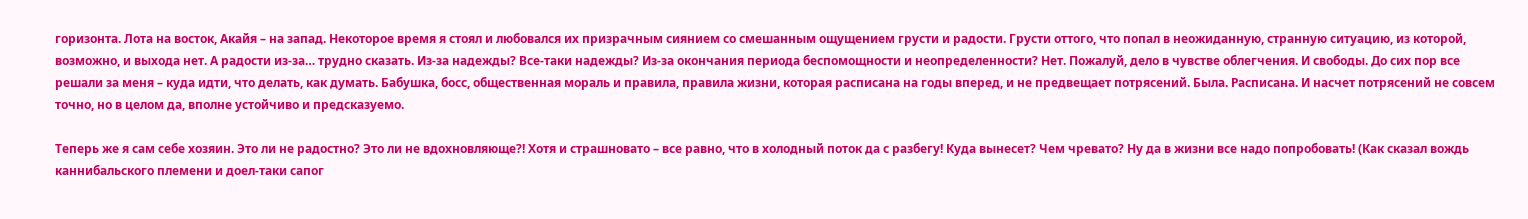горизонта. Лота на восток, Акайя – на запад. Некоторое время я стоял и любовался их призрачным сиянием со смешанным ощущением грусти и радости. Грусти оттого, что попал в неожиданную, странную ситуацию, из которой, возможно, и выхода нет. А радости из-за… трудно сказать. Из-за надежды? Все-таки надежды? Из-за окончания периода беспомощности и неопределенности? Нет. Пожалуй, дело в чувстве облегчения. И свободы. До сих пор все решали за меня – куда идти, что делать, как думать. Бабушка, босс, общественная мораль и правила, правила жизни, которая расписана на годы вперед, и не предвещает потрясений. Была. Расписана. И насчет потрясений не совсем точно, но в целом да, вполне устойчиво и предсказуемо.

Теперь же я сам себе хозяин. Это ли не радостно? Это ли не вдохновляюще?! Хотя и страшновато – все равно, что в холодный поток да с разбегу! Куда вынесет? Чем чревато? Ну да в жизни все надо попробовать! (Как сказал вождь каннибальского племени и доел-таки сапог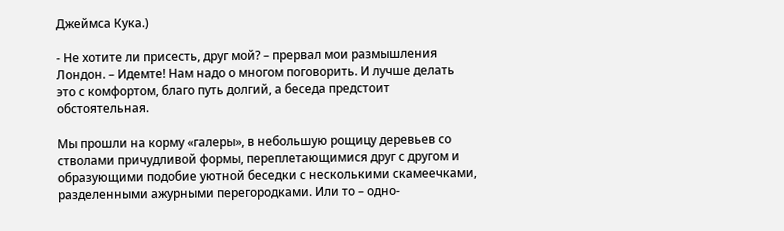Джеймса Кука.)

- Не хотите ли присесть, друг мой? – прервал мои размышления Лондон. – Идемте! Нам надо о многом поговорить. И лучше делать это с комфортом, благо путь долгий, а беседа предстоит обстоятельная.

Мы прошли на корму «галеры», в небольшую рощицу деревьев со стволами причудливой формы, переплетающимися друг с другом и образующими подобие уютной беседки с несколькими скамеечками, разделенными ажурными перегородками. Или то – одно-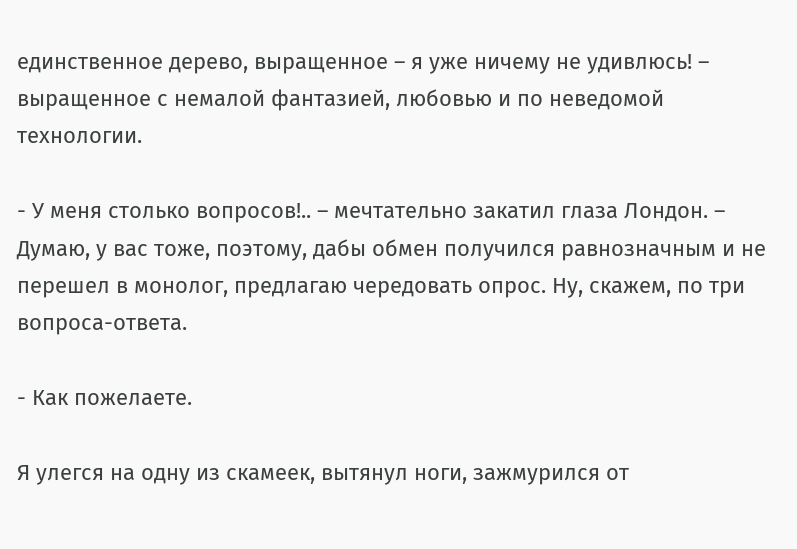единственное дерево, выращенное – я уже ничему не удивлюсь! – выращенное с немалой фантазией, любовью и по неведомой технологии.

- У меня столько вопросов!.. – мечтательно закатил глаза Лондон. – Думаю, у вас тоже, поэтому, дабы обмен получился равнозначным и не перешел в монолог, предлагаю чередовать опрос. Ну, скажем, по три вопроса-ответа.

- Как пожелаете.

Я улегся на одну из скамеек, вытянул ноги, зажмурился от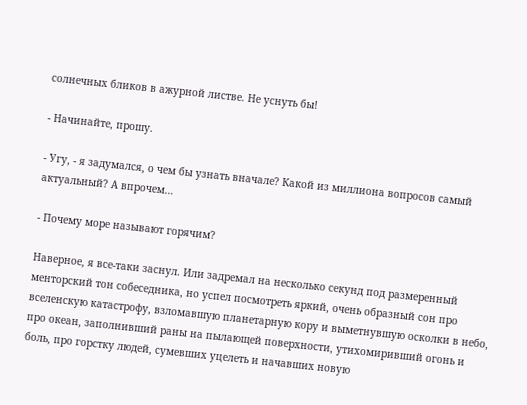солнечных бликов в ажурной листве. Не уснуть бы!

- Начинайте, прошу.

- Угу, - я задумался, о чем бы узнать вначале? Какой из миллиона вопросов самый актуальный? А впрочем…

- Почему море называют горячим?

Наверное, я все-таки заснул. Или задремал на несколько секунд под размеренный менторский тон собеседника, но успел посмотреть яркий, очень образный сон про вселенскую катастрофу, взломавшую планетарную кору и выметнувшую осколки в небо, про океан, заполнивший раны на пылающей поверхности, утихомиривший огонь и боль, про горстку людей, сумевших уцелеть и начавших новую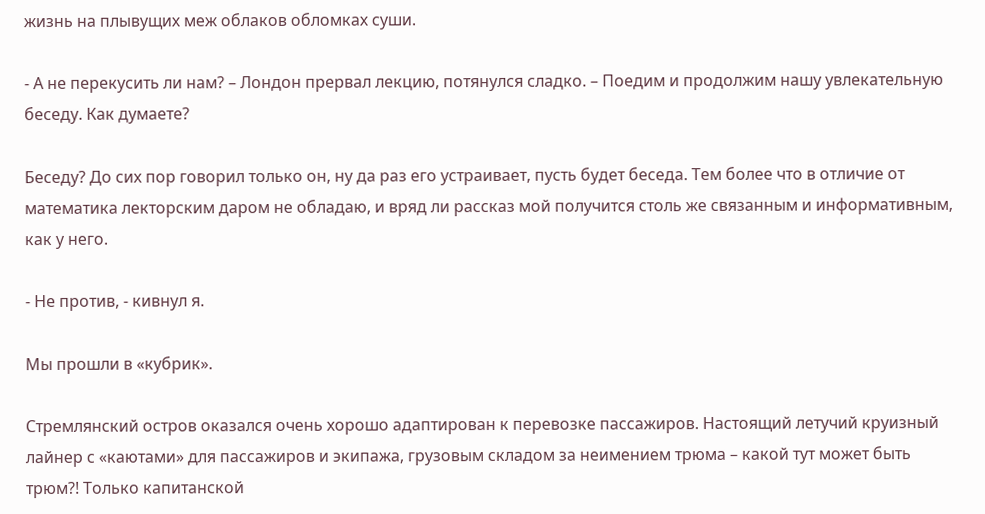жизнь на плывущих меж облаков обломках суши.

- А не перекусить ли нам? – Лондон прервал лекцию, потянулся сладко. – Поедим и продолжим нашу увлекательную беседу. Как думаете?

Беседу? До сих пор говорил только он, ну да раз его устраивает, пусть будет беседа. Тем более что в отличие от математика лекторским даром не обладаю, и вряд ли рассказ мой получится столь же связанным и информативным, как у него.

- Не против, - кивнул я.

Мы прошли в «кубрик».

Стремлянский остров оказался очень хорошо адаптирован к перевозке пассажиров. Настоящий летучий круизный лайнер с «каютами» для пассажиров и экипажа, грузовым складом за неимением трюма – какой тут может быть трюм?! Только капитанской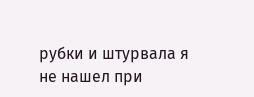рубки и штурвала я не нашел при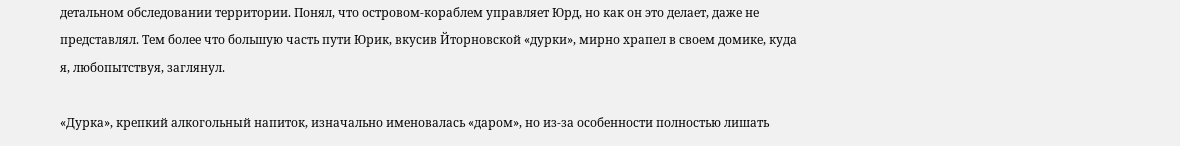детальном обследовании территории. Понял, что островом-кораблем управляет Юрд, но как он это делает, даже не представлял. Тем более что большую часть пути Юрик, вкусив Йторновской «дурки», мирно храпел в своем домике, куда я, любопытствуя, заглянул.

«Дурка», крепкий алкогольный напиток, изначально именовалась «даром», но из-за особенности полностью лишать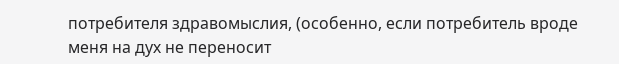потребителя здравомыслия, (особенно, если потребитель вроде меня на дух не переносит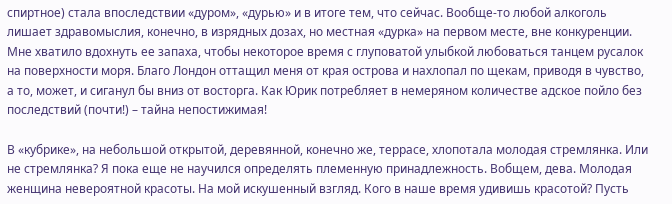спиртное) стала впоследствии «дуром», «дурью» и в итоге тем, что сейчас. Вообще-то любой алкоголь лишает здравомыслия, конечно, в изрядных дозах, но местная «дурка» на первом месте, вне конкуренции. Мне хватило вдохнуть ее запаха, чтобы некоторое время с глуповатой улыбкой любоваться танцем русалок на поверхности моря. Благо Лондон оттащил меня от края острова и нахлопал по щекам, приводя в чувство, а то, может, и сиганул бы вниз от восторга. Как Юрик потребляет в немеряном количестве адское пойло без последствий (почти!) – тайна непостижимая!

В «кубрике», на небольшой открытой, деревянной, конечно же, террасе, хлопотала молодая стремлянка. Или не стремлянка? Я пока еще не научился определять племенную принадлежность. Вобщем, дева. Молодая женщина невероятной красоты. На мой искушенный взгляд. Кого в наше время удивишь красотой? Пусть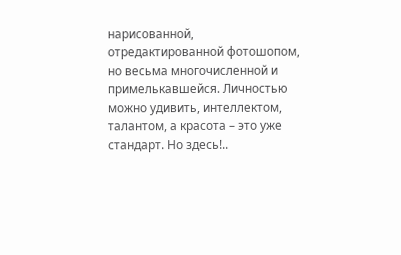нарисованной, отредактированной фотошопом, но весьма многочисленной и примелькавшейся. Личностью можно удивить, интеллектом, талантом, а красота – это уже стандарт. Но здесь!..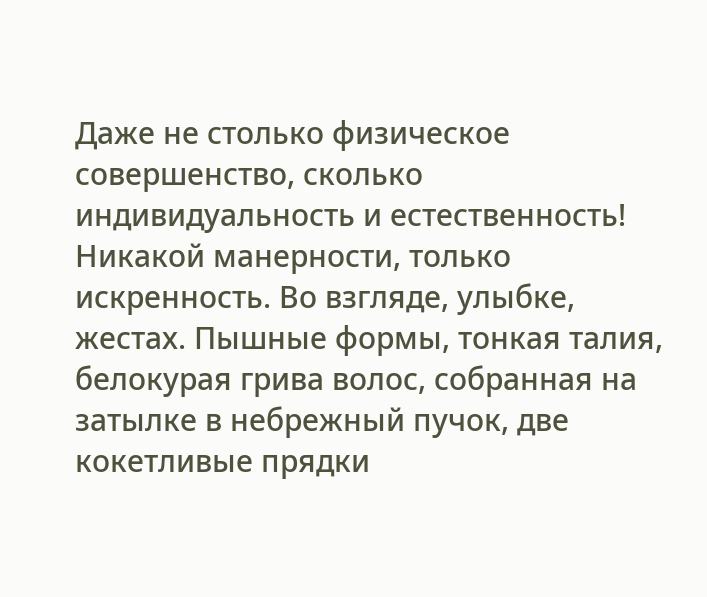Даже не столько физическое совершенство, сколько индивидуальность и естественность! Никакой манерности, только искренность. Во взгляде, улыбке, жестах. Пышные формы, тонкая талия, белокурая грива волос, собранная на затылке в небрежный пучок, две кокетливые прядки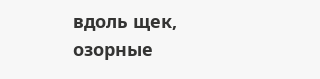вдоль щек, озорные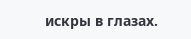искры в глазах.